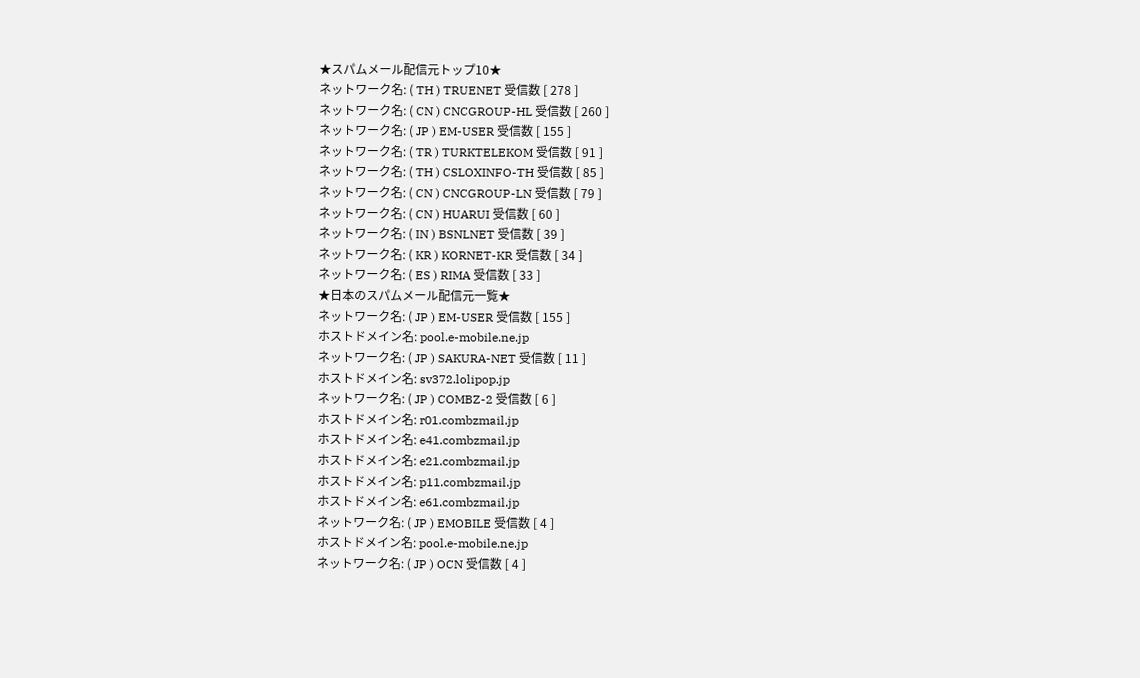★スパムメール配信元トップ10★
ネットワーク名: ( TH ) TRUENET 受信数 [ 278 ]
ネットワーク名: ( CN ) CNCGROUP-HL 受信数 [ 260 ]
ネットワーク名: ( JP ) EM-USER 受信数 [ 155 ]
ネットワーク名: ( TR ) TURKTELEKOM 受信数 [ 91 ]
ネットワーク名: ( TH ) CSLOXINFO-TH 受信数 [ 85 ]
ネットワーク名: ( CN ) CNCGROUP-LN 受信数 [ 79 ]
ネットワーク名: ( CN ) HUARUI 受信数 [ 60 ]
ネットワーク名: ( IN ) BSNLNET 受信数 [ 39 ]
ネットワーク名: ( KR ) KORNET-KR 受信数 [ 34 ]
ネットワーク名: ( ES ) RIMA 受信数 [ 33 ]
★日本のスパムメール配信元一覧★
ネットワーク名: ( JP ) EM-USER 受信数 [ 155 ]
ホストドメイン名: pool.e-mobile.ne.jp
ネットワーク名: ( JP ) SAKURA-NET 受信数 [ 11 ]
ホストドメイン名: sv372.lolipop.jp
ネットワーク名: ( JP ) COMBZ-2 受信数 [ 6 ]
ホストドメイン名: r01.combzmail.jp
ホストドメイン名: e41.combzmail.jp
ホストドメイン名: e21.combzmail.jp
ホストドメイン名: p11.combzmail.jp
ホストドメイン名: e61.combzmail.jp
ネットワーク名: ( JP ) EMOBILE 受信数 [ 4 ]
ホストドメイン名: pool.e-mobile.ne.jp
ネットワーク名: ( JP ) OCN 受信数 [ 4 ]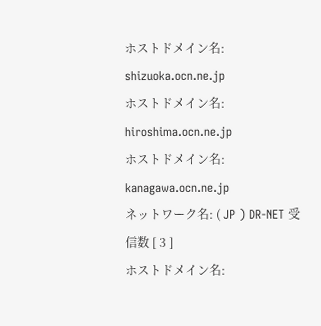ホストドメイン名: shizuoka.ocn.ne.jp
ホストドメイン名: hiroshima.ocn.ne.jp
ホストドメイン名: kanagawa.ocn.ne.jp
ネットワーク名: ( JP ) DR-NET 受信数 [ 3 ]
ホストドメイン名: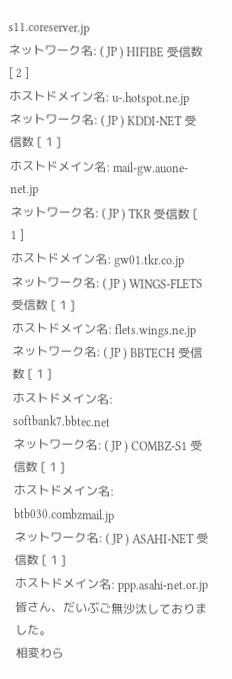s11.coreserver.jp
ネットワーク名: ( JP ) HIFIBE 受信数 [ 2 ]
ホストドメイン名: u-.hotspot.ne.jp
ネットワーク名: ( JP ) KDDI-NET 受信数 [ 1 ]
ホストドメイン名: mail-gw.auone-net.jp
ネットワーク名: ( JP ) TKR 受信数 [ 1 ]
ホストドメイン名: gw01.tkr.co.jp
ネットワーク名: ( JP ) WINGS-FLETS 受信数 [ 1 ]
ホストドメイン名: flets.wings.ne.jp
ネットワーク名: ( JP ) BBTECH 受信数 [ 1 ]
ホストドメイン名: softbank7.bbtec.net
ネットワーク名: ( JP ) COMBZ-S1 受信数 [ 1 ]
ホストドメイン名: btb030.combzmail.jp
ネットワーク名: ( JP ) ASAHI-NET 受信数 [ 1 ]
ホストドメイン名: ppp.asahi-net.or.jp
皆さん、だいぶご無沙汰しておりました。
相変わら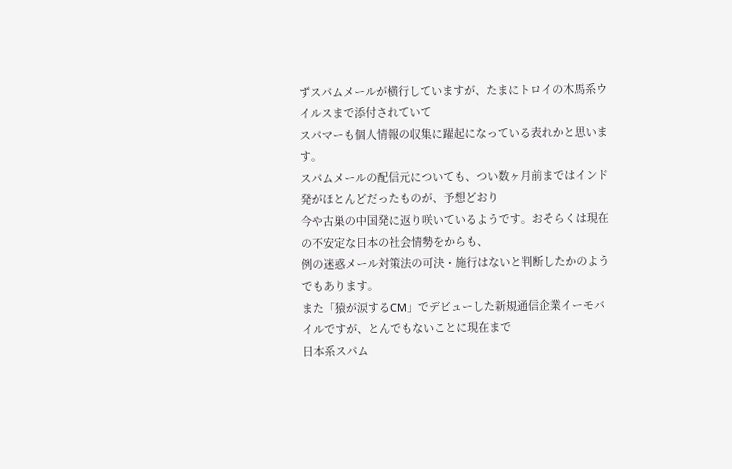ずスパムメールが横行していますが、たまにトロイの木馬系ウイルスまで添付されていて
スパマーも個人情報の収集に躍起になっている表れかと思います。
スパムメールの配信元についても、つい数ヶ月前まではインド発がほとんどだったものが、予想どおり
今や古巣の中国発に返り咲いているようです。おそらくは現在の不安定な日本の社会情勢をからも、
例の迷惑メール対策法の可決・施行はないと判断したかのようでもあります。
また「猿が涙するCM」でデビューした新規通信企業イーモバイルですが、とんでもないことに現在まで
日本系スパム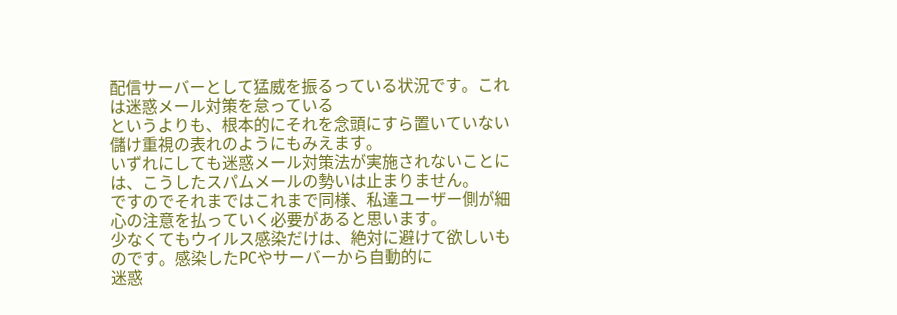配信サーバーとして猛威を振るっている状況です。これは迷惑メール対策を怠っている
というよりも、根本的にそれを念頭にすら置いていない儲け重視の表れのようにもみえます。
いずれにしても迷惑メール対策法が実施されないことには、こうしたスパムメールの勢いは止まりません。
ですのでそれまではこれまで同様、私達ユーザー側が細心の注意を払っていく必要があると思います。
少なくてもウイルス感染だけは、絶対に避けて欲しいものです。感染したPCやサーバーから自動的に
迷惑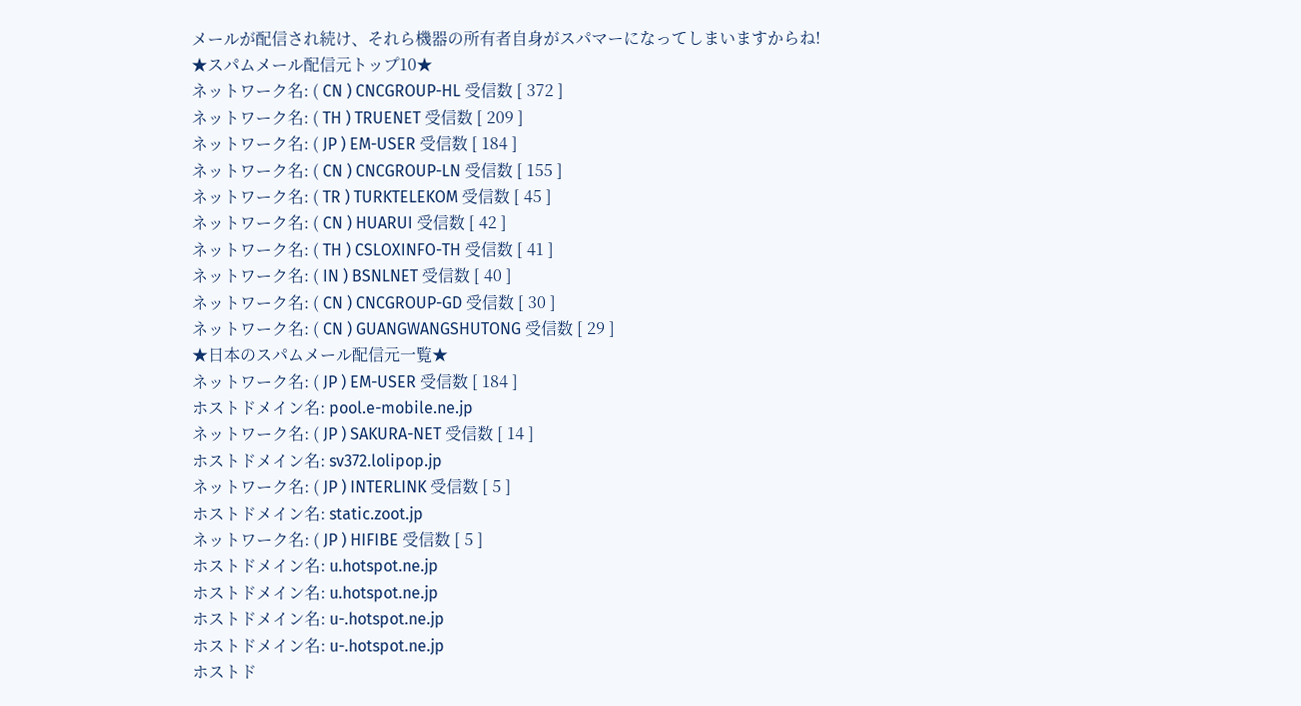メールが配信され続け、それら機器の所有者自身がスパマーになってしまいますからね!
★スパムメール配信元トップ10★
ネットワーク名: ( CN ) CNCGROUP-HL 受信数 [ 372 ]
ネットワーク名: ( TH ) TRUENET 受信数 [ 209 ]
ネットワーク名: ( JP ) EM-USER 受信数 [ 184 ]
ネットワーク名: ( CN ) CNCGROUP-LN 受信数 [ 155 ]
ネットワーク名: ( TR ) TURKTELEKOM 受信数 [ 45 ]
ネットワーク名: ( CN ) HUARUI 受信数 [ 42 ]
ネットワーク名: ( TH ) CSLOXINFO-TH 受信数 [ 41 ]
ネットワーク名: ( IN ) BSNLNET 受信数 [ 40 ]
ネットワーク名: ( CN ) CNCGROUP-GD 受信数 [ 30 ]
ネットワーク名: ( CN ) GUANGWANGSHUTONG 受信数 [ 29 ]
★日本のスパムメール配信元一覧★
ネットワーク名: ( JP ) EM-USER 受信数 [ 184 ]
ホストドメイン名: pool.e-mobile.ne.jp
ネットワーク名: ( JP ) SAKURA-NET 受信数 [ 14 ]
ホストドメイン名: sv372.lolipop.jp
ネットワーク名: ( JP ) INTERLINK 受信数 [ 5 ]
ホストドメイン名: static.zoot.jp
ネットワーク名: ( JP ) HIFIBE 受信数 [ 5 ]
ホストドメイン名: u.hotspot.ne.jp
ホストドメイン名: u.hotspot.ne.jp
ホストドメイン名: u-.hotspot.ne.jp
ホストドメイン名: u-.hotspot.ne.jp
ホストド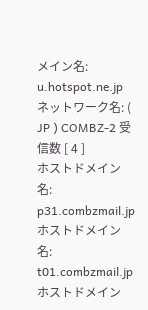メイン名: u.hotspot.ne.jp
ネットワーク名: ( JP ) COMBZ-2 受信数 [ 4 ]
ホストドメイン名: p31.combzmail.jp
ホストドメイン名: t01.combzmail.jp
ホストドメイン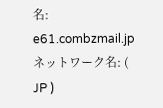名: e61.combzmail.jp
ネットワーク名: ( JP )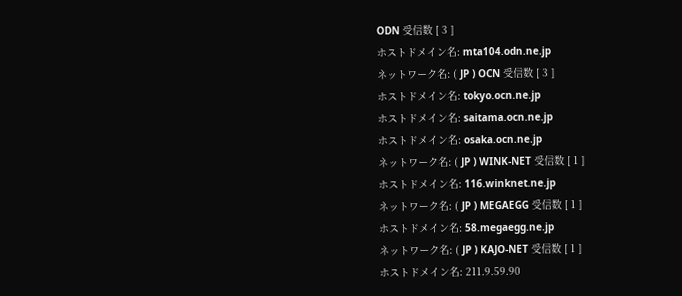ODN 受信数 [ 3 ]
ホストドメイン名: mta104.odn.ne.jp
ネットワーク名: ( JP ) OCN 受信数 [ 3 ]
ホストドメイン名: tokyo.ocn.ne.jp
ホストドメイン名: saitama.ocn.ne.jp
ホストドメイン名: osaka.ocn.ne.jp
ネットワーク名: ( JP ) WINK-NET 受信数 [ 1 ]
ホストドメイン名: 116.winknet.ne.jp
ネットワーク名: ( JP ) MEGAEGG 受信数 [ 1 ]
ホストドメイン名: 58.megaegg.ne.jp
ネットワーク名: ( JP ) KAJO-NET 受信数 [ 1 ]
ホストドメイン名: 211.9.59.90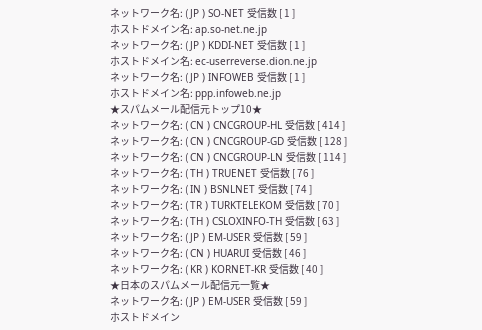ネットワーク名: ( JP ) SO-NET 受信数 [ 1 ]
ホストドメイン名: ap.so-net.ne.jp
ネットワーク名: ( JP ) KDDI-NET 受信数 [ 1 ]
ホストドメイン名: ec-userreverse.dion.ne.jp
ネットワーク名: ( JP ) INFOWEB 受信数 [ 1 ]
ホストドメイン名: ppp.infoweb.ne.jp
★スパムメール配信元トップ10★
ネットワーク名: ( CN ) CNCGROUP-HL 受信数 [ 414 ]
ネットワーク名: ( CN ) CNCGROUP-GD 受信数 [ 128 ]
ネットワーク名: ( CN ) CNCGROUP-LN 受信数 [ 114 ]
ネットワーク名: ( TH ) TRUENET 受信数 [ 76 ]
ネットワーク名: ( IN ) BSNLNET 受信数 [ 74 ]
ネットワーク名: ( TR ) TURKTELEKOM 受信数 [ 70 ]
ネットワーク名: ( TH ) CSLOXINFO-TH 受信数 [ 63 ]
ネットワーク名: ( JP ) EM-USER 受信数 [ 59 ]
ネットワーク名: ( CN ) HUARUI 受信数 [ 46 ]
ネットワーク名: ( KR ) KORNET-KR 受信数 [ 40 ]
★日本のスパムメール配信元一覧★
ネットワーク名: ( JP ) EM-USER 受信数 [ 59 ]
ホストドメイン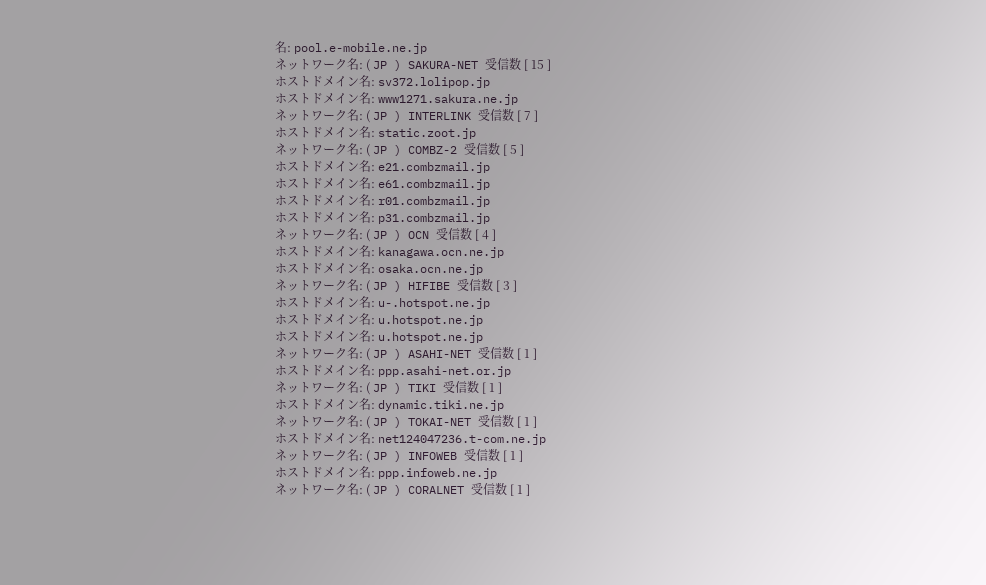名: pool.e-mobile.ne.jp
ネットワーク名: ( JP ) SAKURA-NET 受信数 [ 15 ]
ホストドメイン名: sv372.lolipop.jp
ホストドメイン名: www1271.sakura.ne.jp
ネットワーク名: ( JP ) INTERLINK 受信数 [ 7 ]
ホストドメイン名: static.zoot.jp
ネットワーク名: ( JP ) COMBZ-2 受信数 [ 5 ]
ホストドメイン名: e21.combzmail.jp
ホストドメイン名: e61.combzmail.jp
ホストドメイン名: r01.combzmail.jp
ホストドメイン名: p31.combzmail.jp
ネットワーク名: ( JP ) OCN 受信数 [ 4 ]
ホストドメイン名: kanagawa.ocn.ne.jp
ホストドメイン名: osaka.ocn.ne.jp
ネットワーク名: ( JP ) HIFIBE 受信数 [ 3 ]
ホストドメイン名: u-.hotspot.ne.jp
ホストドメイン名: u.hotspot.ne.jp
ホストドメイン名: u.hotspot.ne.jp
ネットワーク名: ( JP ) ASAHI-NET 受信数 [ 1 ]
ホストドメイン名: ppp.asahi-net.or.jp
ネットワーク名: ( JP ) TIKI 受信数 [ 1 ]
ホストドメイン名: dynamic.tiki.ne.jp
ネットワーク名: ( JP ) TOKAI-NET 受信数 [ 1 ]
ホストドメイン名: net124047236.t-com.ne.jp
ネットワーク名: ( JP ) INFOWEB 受信数 [ 1 ]
ホストドメイン名: ppp.infoweb.ne.jp
ネットワーク名: ( JP ) CORALNET 受信数 [ 1 ]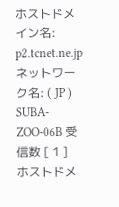ホストドメイン名: p2.tcnet.ne.jp
ネットワーク名: ( JP ) SUBA-ZOO-06B 受信数 [ 1 ]
ホストドメ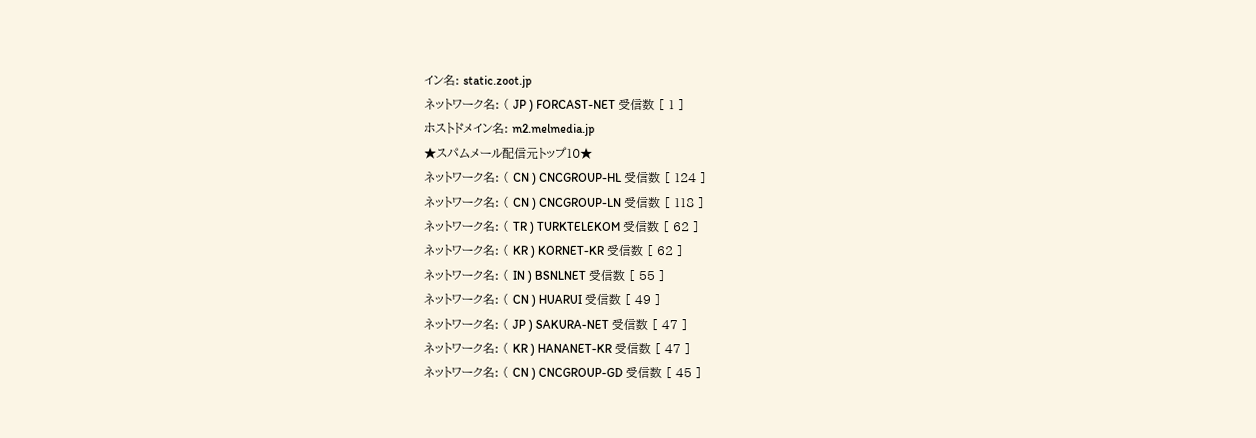イン名: static.zoot.jp
ネットワーク名: ( JP ) FORCAST-NET 受信数 [ 1 ]
ホストドメイン名: m2.melmedia.jp
★スパムメール配信元トップ10★
ネットワーク名: ( CN ) CNCGROUP-HL 受信数 [ 124 ]
ネットワーク名: ( CN ) CNCGROUP-LN 受信数 [ 118 ]
ネットワーク名: ( TR ) TURKTELEKOM 受信数 [ 62 ]
ネットワーク名: ( KR ) KORNET-KR 受信数 [ 62 ]
ネットワーク名: ( IN ) BSNLNET 受信数 [ 55 ]
ネットワーク名: ( CN ) HUARUI 受信数 [ 49 ]
ネットワーク名: ( JP ) SAKURA-NET 受信数 [ 47 ]
ネットワーク名: ( KR ) HANANET-KR 受信数 [ 47 ]
ネットワーク名: ( CN ) CNCGROUP-GD 受信数 [ 45 ]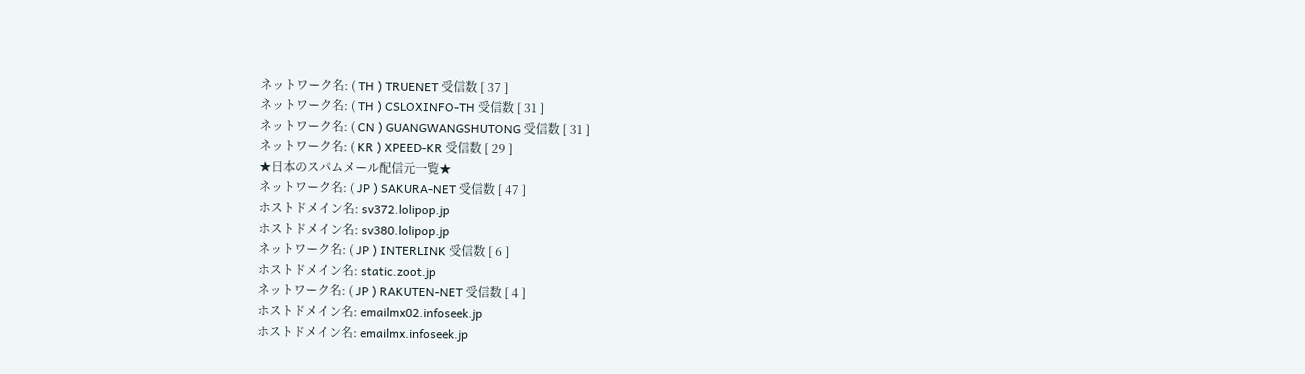ネットワーク名: ( TH ) TRUENET 受信数 [ 37 ]
ネットワーク名: ( TH ) CSLOXINFO-TH 受信数 [ 31 ]
ネットワーク名: ( CN ) GUANGWANGSHUTONG 受信数 [ 31 ]
ネットワーク名: ( KR ) XPEED-KR 受信数 [ 29 ]
★日本のスパムメール配信元一覧★
ネットワーク名: ( JP ) SAKURA-NET 受信数 [ 47 ]
ホストドメイン名: sv372.lolipop.jp
ホストドメイン名: sv380.lolipop.jp
ネットワーク名: ( JP ) INTERLINK 受信数 [ 6 ]
ホストドメイン名: static.zoot.jp
ネットワーク名: ( JP ) RAKUTEN-NET 受信数 [ 4 ]
ホストドメイン名: emailmx02.infoseek.jp
ホストドメイン名: emailmx.infoseek.jp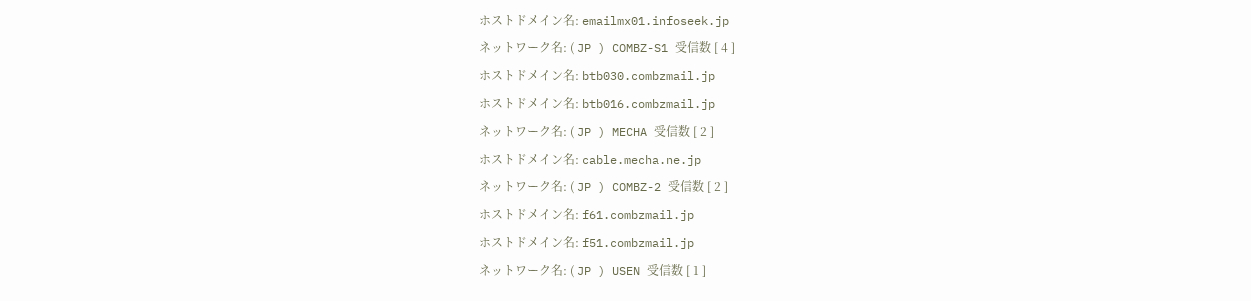ホストドメイン名: emailmx01.infoseek.jp
ネットワーク名: ( JP ) COMBZ-S1 受信数 [ 4 ]
ホストドメイン名: btb030.combzmail.jp
ホストドメイン名: btb016.combzmail.jp
ネットワーク名: ( JP ) MECHA 受信数 [ 2 ]
ホストドメイン名: cable.mecha.ne.jp
ネットワーク名: ( JP ) COMBZ-2 受信数 [ 2 ]
ホストドメイン名: f61.combzmail.jp
ホストドメイン名: f51.combzmail.jp
ネットワーク名: ( JP ) USEN 受信数 [ 1 ]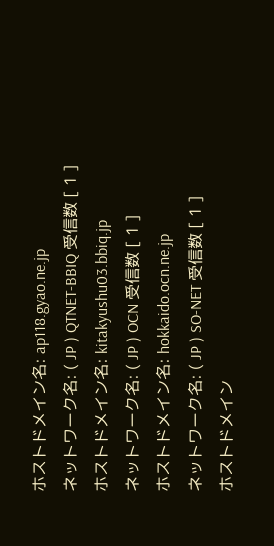ホストドメイン名: ap118.gyao.ne.jp
ネットワーク名: ( JP ) QTNET-BBIQ 受信数 [ 1 ]
ホストドメイン名: kitakyushu03.bbiq.jp
ネットワーク名: ( JP ) OCN 受信数 [ 1 ]
ホストドメイン名: hokkaido.ocn.ne.jp
ネットワーク名: ( JP ) SO-NET 受信数 [ 1 ]
ホストドメイン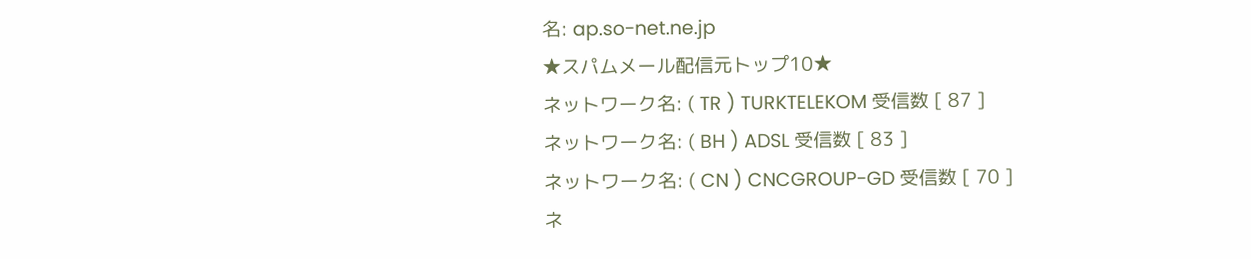名: ap.so-net.ne.jp
★スパムメール配信元トップ10★
ネットワーク名: ( TR ) TURKTELEKOM 受信数 [ 87 ]
ネットワーク名: ( BH ) ADSL 受信数 [ 83 ]
ネットワーク名: ( CN ) CNCGROUP-GD 受信数 [ 70 ]
ネ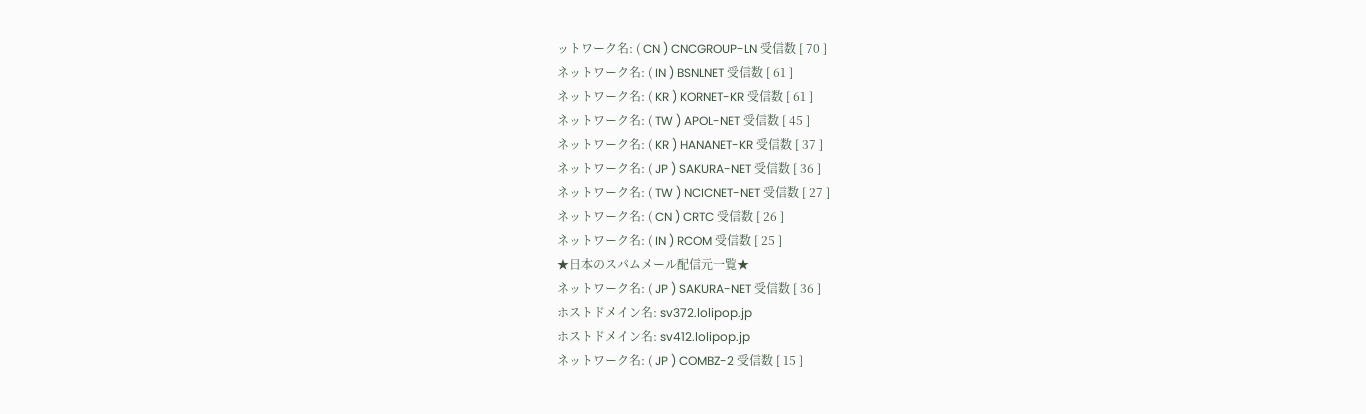ットワーク名: ( CN ) CNCGROUP-LN 受信数 [ 70 ]
ネットワーク名: ( IN ) BSNLNET 受信数 [ 61 ]
ネットワーク名: ( KR ) KORNET-KR 受信数 [ 61 ]
ネットワーク名: ( TW ) APOL-NET 受信数 [ 45 ]
ネットワーク名: ( KR ) HANANET-KR 受信数 [ 37 ]
ネットワーク名: ( JP ) SAKURA-NET 受信数 [ 36 ]
ネットワーク名: ( TW ) NCICNET-NET 受信数 [ 27 ]
ネットワーク名: ( CN ) CRTC 受信数 [ 26 ]
ネットワーク名: ( IN ) RCOM 受信数 [ 25 ]
★日本のスパムメール配信元一覧★
ネットワーク名: ( JP ) SAKURA-NET 受信数 [ 36 ]
ホストドメイン名: sv372.lolipop.jp
ホストドメイン名: sv412.lolipop.jp
ネットワーク名: ( JP ) COMBZ-2 受信数 [ 15 ]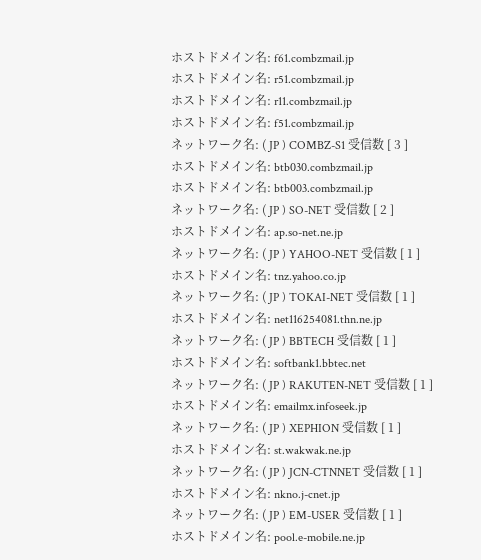ホストドメイン名: f61.combzmail.jp
ホストドメイン名: r51.combzmail.jp
ホストドメイン名: r11.combzmail.jp
ホストドメイン名: f51.combzmail.jp
ネットワーク名: ( JP ) COMBZ-S1 受信数 [ 3 ]
ホストドメイン名: btb030.combzmail.jp
ホストドメイン名: btb003.combzmail.jp
ネットワーク名: ( JP ) SO-NET 受信数 [ 2 ]
ホストドメイン名: ap.so-net.ne.jp
ネットワーク名: ( JP ) YAHOO-NET 受信数 [ 1 ]
ホストドメイン名: tnz.yahoo.co.jp
ネットワーク名: ( JP ) TOKAI-NET 受信数 [ 1 ]
ホストドメイン名: net116254081.thn.ne.jp
ネットワーク名: ( JP ) BBTECH 受信数 [ 1 ]
ホストドメイン名: softbank1.bbtec.net
ネットワーク名: ( JP ) RAKUTEN-NET 受信数 [ 1 ]
ホストドメイン名: emailmx.infoseek.jp
ネットワーク名: ( JP ) XEPHION 受信数 [ 1 ]
ホストドメイン名: st.wakwak.ne.jp
ネットワーク名: ( JP ) JCN-CTNNET 受信数 [ 1 ]
ホストドメイン名: nkno.j-cnet.jp
ネットワーク名: ( JP ) EM-USER 受信数 [ 1 ]
ホストドメイン名: pool.e-mobile.ne.jp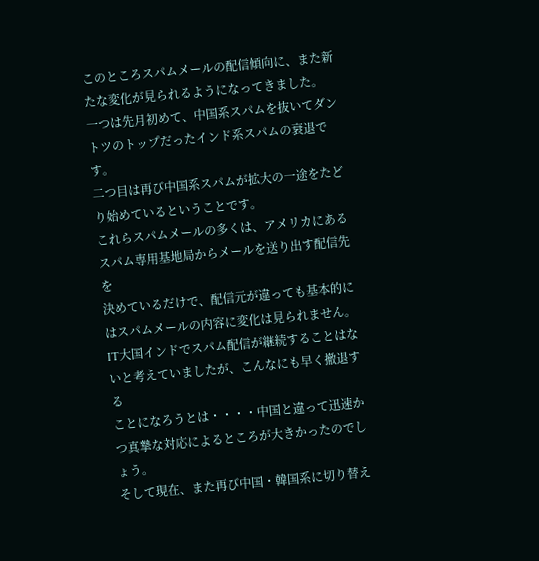このところスパムメールの配信傾向に、また新たな変化が見られるようになってきました。
一つは先月初めて、中国系スパムを抜いてダントツのトップだったインド系スパムの衰退です。
二つ目は再び中国系スパムが拡大の一途をたどり始めているということです。
これらスパムメールの多くは、アメリカにあるスパム専用基地局からメールを送り出す配信先を
決めているだけで、配信元が違っても基本的にはスパムメールの内容に変化は見られません。
IT大国インドでスパム配信が継続することはないと考えていましたが、こんなにも早く撤退する
ことになろうとは・・・・中国と違って迅速かつ真摯な対応によるところが大きかったのでしょう。
そして現在、また再び中国・韓国系に切り替え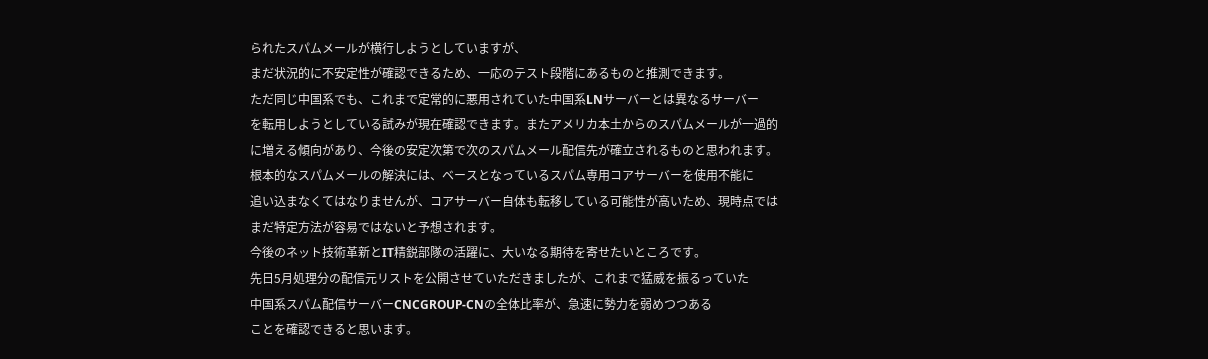られたスパムメールが横行しようとしていますが、
まだ状況的に不安定性が確認できるため、一応のテスト段階にあるものと推測できます。
ただ同じ中国系でも、これまで定常的に悪用されていた中国系LNサーバーとは異なるサーバー
を転用しようとしている試みが現在確認できます。またアメリカ本土からのスパムメールが一過的
に増える傾向があり、今後の安定次第で次のスパムメール配信先が確立されるものと思われます。
根本的なスパムメールの解決には、ベースとなっているスパム専用コアサーバーを使用不能に
追い込まなくてはなりませんが、コアサーバー自体も転移している可能性が高いため、現時点では
まだ特定方法が容易ではないと予想されます。
今後のネット技術革新とIT精鋭部隊の活躍に、大いなる期待を寄せたいところです。
先日5月処理分の配信元リストを公開させていただきましたが、これまで猛威を振るっていた
中国系スパム配信サーバーCNCGROUP-CNの全体比率が、急速に勢力を弱めつつある
ことを確認できると思います。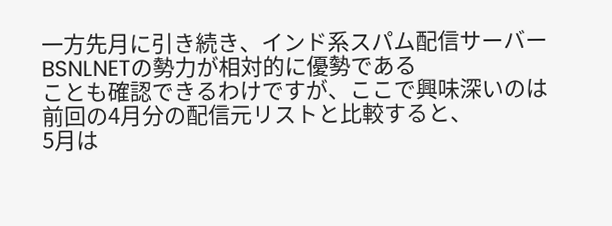一方先月に引き続き、インド系スパム配信サーバーBSNLNETの勢力が相対的に優勢である
ことも確認できるわけですが、ここで興味深いのは前回の4月分の配信元リストと比較すると、
5月は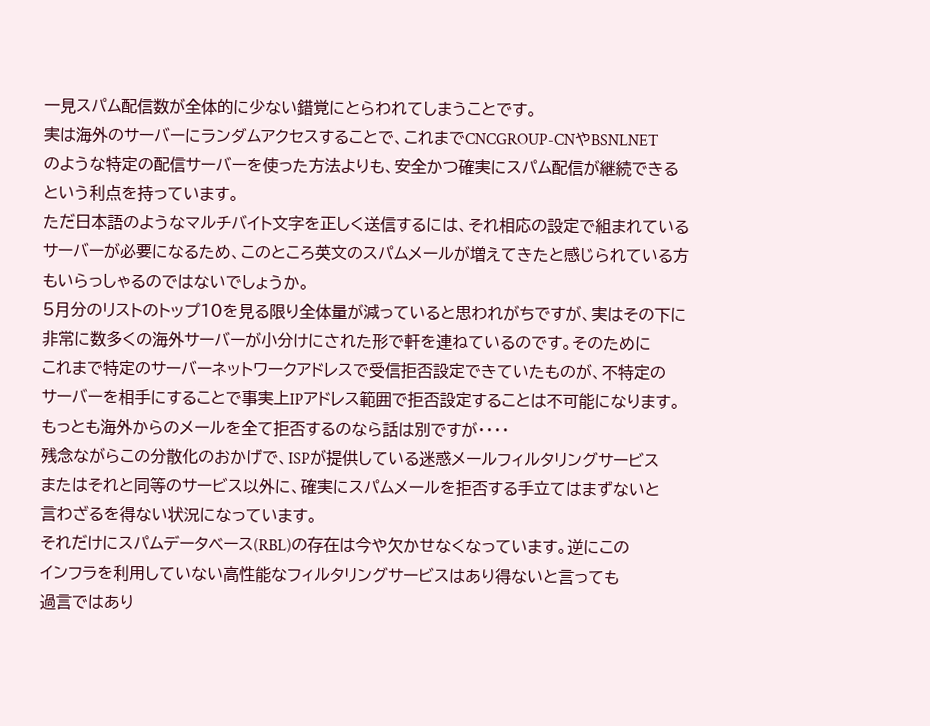一見スパム配信数が全体的に少ない錯覚にとらわれてしまうことです。
実は海外のサーバーにランダムアクセスすることで、これまでCNCGROUP-CNやBSNLNET
のような特定の配信サーバーを使った方法よりも、安全かつ確実にスパム配信が継続できる
という利点を持っています。
ただ日本語のようなマルチバイト文字を正しく送信するには、それ相応の設定で組まれている
サーバーが必要になるため、このところ英文のスパムメールが増えてきたと感じられている方
もいらっしゃるのではないでしょうか。
5月分のリストのトップ10を見る限り全体量が減っていると思われがちですが、実はその下に
非常に数多くの海外サーバーが小分けにされた形で軒を連ねているのです。そのために
これまで特定のサーバーネットワークアドレスで受信拒否設定できていたものが、不特定の
サーバーを相手にすることで事実上IPアドレス範囲で拒否設定することは不可能になります。
もっとも海外からのメールを全て拒否するのなら話は別ですが・・・・
残念ながらこの分散化のおかげで、ISPが提供している迷惑メールフィルタリングサービス
またはそれと同等のサービス以外に、確実にスパムメールを拒否する手立てはまずないと
言わざるを得ない状況になっています。
それだけにスパムデータベース(RBL)の存在は今や欠かせなくなっています。逆にこの
インフラを利用していない高性能なフィルタリングサービスはあり得ないと言っても
過言ではあり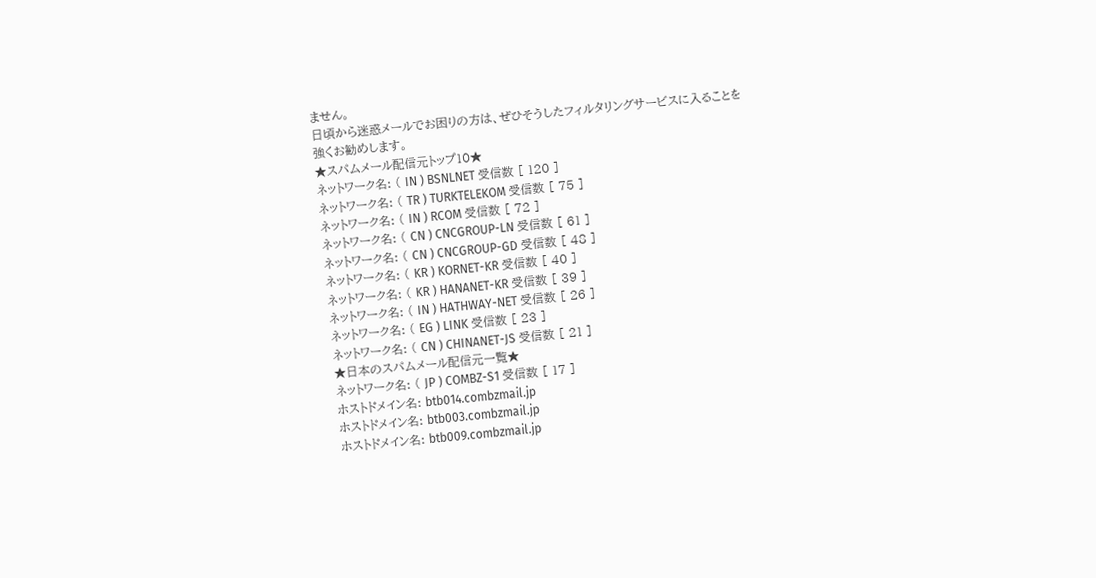ません。
日頃から迷惑メールでお困りの方は、ぜひそうしたフィルタリングサービスに入ることを
強くお勧めします。
★スパムメール配信元トップ10★
ネットワーク名: ( IN ) BSNLNET 受信数 [ 120 ]
ネットワーク名: ( TR ) TURKTELEKOM 受信数 [ 75 ]
ネットワーク名: ( IN ) RCOM 受信数 [ 72 ]
ネットワーク名: ( CN ) CNCGROUP-LN 受信数 [ 61 ]
ネットワーク名: ( CN ) CNCGROUP-GD 受信数 [ 48 ]
ネットワーク名: ( KR ) KORNET-KR 受信数 [ 40 ]
ネットワーク名: ( KR ) HANANET-KR 受信数 [ 39 ]
ネットワーク名: ( IN ) HATHWAY-NET 受信数 [ 26 ]
ネットワーク名: ( EG ) LINK 受信数 [ 23 ]
ネットワーク名: ( CN ) CHINANET-JS 受信数 [ 21 ]
★日本のスパムメール配信元一覧★
ネットワーク名: ( JP ) COMBZ-S1 受信数 [ 17 ]
ホストドメイン名: btb014.combzmail.jp
ホストドメイン名: btb003.combzmail.jp
ホストドメイン名: btb009.combzmail.jp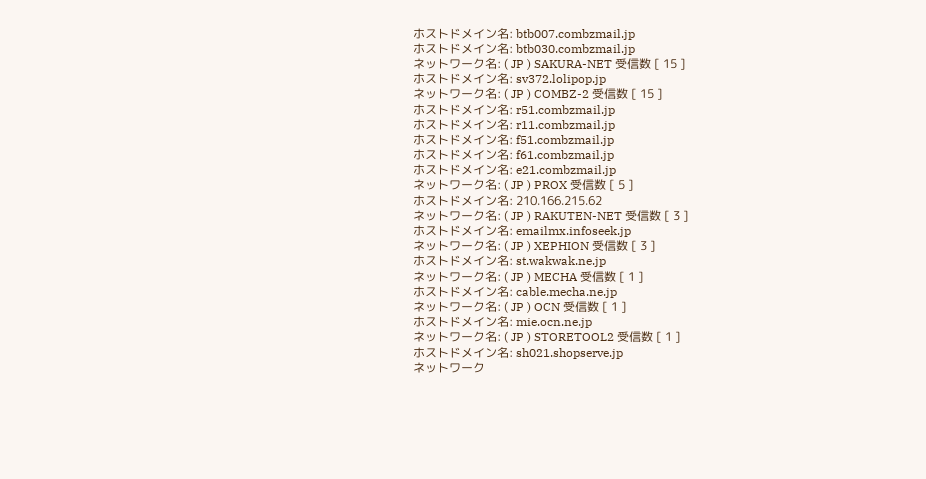ホストドメイン名: btb007.combzmail.jp
ホストドメイン名: btb030.combzmail.jp
ネットワーク名: ( JP ) SAKURA-NET 受信数 [ 15 ]
ホストドメイン名: sv372.lolipop.jp
ネットワーク名: ( JP ) COMBZ-2 受信数 [ 15 ]
ホストドメイン名: r51.combzmail.jp
ホストドメイン名: r11.combzmail.jp
ホストドメイン名: f51.combzmail.jp
ホストドメイン名: f61.combzmail.jp
ホストドメイン名: e21.combzmail.jp
ネットワーク名: ( JP ) PROX 受信数 [ 5 ]
ホストドメイン名: 210.166.215.62
ネットワーク名: ( JP ) RAKUTEN-NET 受信数 [ 3 ]
ホストドメイン名: emailmx.infoseek.jp
ネットワーク名: ( JP ) XEPHION 受信数 [ 3 ]
ホストドメイン名: st.wakwak.ne.jp
ネットワーク名: ( JP ) MECHA 受信数 [ 1 ]
ホストドメイン名: cable.mecha.ne.jp
ネットワーク名: ( JP ) OCN 受信数 [ 1 ]
ホストドメイン名: mie.ocn.ne.jp
ネットワーク名: ( JP ) STORETOOL2 受信数 [ 1 ]
ホストドメイン名: sh021.shopserve.jp
ネットワーク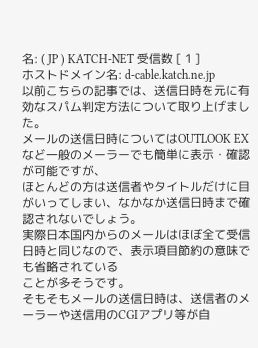名: ( JP ) KATCH-NET 受信数 [ 1 ]
ホストドメイン名: d-cable.katch.ne.jp
以前こちらの記事では、送信日時を元に有効なスパム判定方法について取り上げました。
メールの送信日時についてはOUTLOOK EXなど一般のメーラーでも簡単に表示・確認が可能ですが、
ほとんどの方は送信者やタイトルだけに目がいってしまい、なかなか送信日時まで確認されないでしょう。
実際日本国内からのメールはほぼ全て受信日時と同じなので、表示項目節約の意味でも省略されている
ことが多そうです。
そもそもメールの送信日時は、送信者のメーラーや送信用のCGIアプリ等が自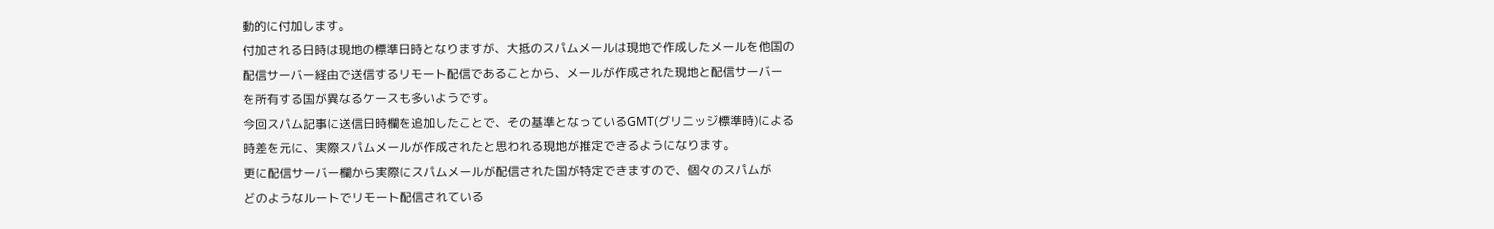動的に付加します。
付加される日時は現地の標準日時となりますが、大抵のスパムメールは現地で作成したメールを他国の
配信サーバー経由で送信するリモート配信であることから、メールが作成された現地と配信サーバー
を所有する国が異なるケースも多いようです。
今回スパム記事に送信日時欄を追加したことで、その基準となっているGMT(グリニッジ標準時)による
時差を元に、実際スパムメールが作成されたと思われる現地が推定できるようになります。
更に配信サーバー欄から実際にスパムメールが配信された国が特定できますので、個々のスパムが
どのようなルートでリモート配信されている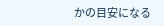かの目安になる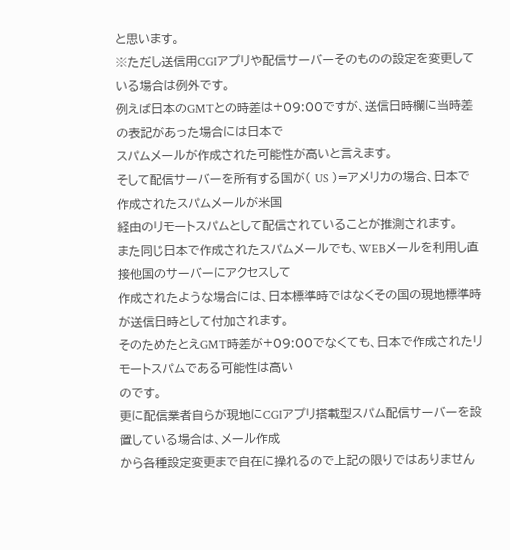と思います。
※ただし送信用CGIアプリや配信サーバーそのものの設定を変更している場合は例外です。
例えば日本のGMTとの時差は+09:00ですが、送信日時欄に当時差の表記があった場合には日本で
スパムメールが作成された可能性が高いと言えます。
そして配信サーバーを所有する国が( US )=アメリカの場合、日本で作成されたスパムメールが米国
経由のリモートスパムとして配信されていることが推測されます。
また同じ日本で作成されたスパムメールでも、WEBメールを利用し直接他国のサーバーにアクセスして
作成されたような場合には、日本標準時ではなくその国の現地標準時が送信日時として付加されます。
そのためたとえGMT時差が+09:00でなくても、日本で作成されたリモートスパムである可能性は高い
のです。
更に配信業者自らが現地にCGIアプリ搭載型スパム配信サーバーを設置している場合は、メール作成
から各種設定変更まで自在に操れるので上記の限りではありません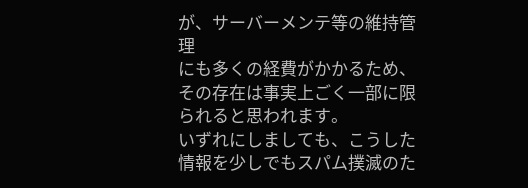が、サーバーメンテ等の維持管理
にも多くの経費がかかるため、その存在は事実上ごく一部に限られると思われます。
いずれにしましても、こうした情報を少しでもスパム撲滅のた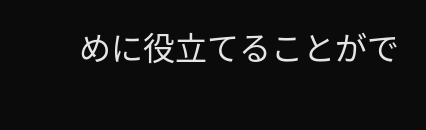めに役立てることがで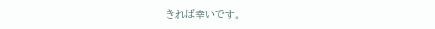きれば幸いです。